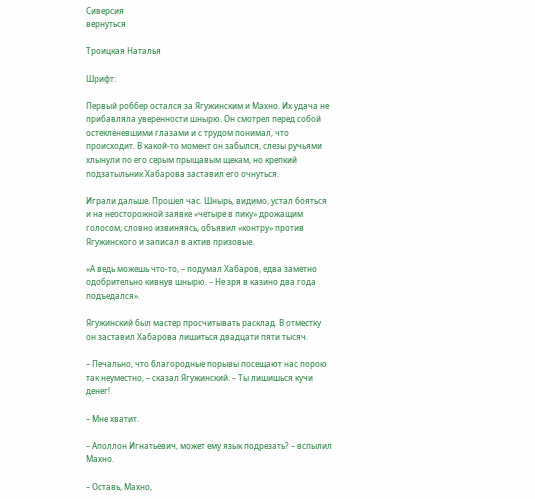Сиверсия
вернуться

Троицкая Наталья

Шрифт:

Первый роббер остался за Ягужинским и Махно. Их удача не прибавляла уверенности шнырю. Он смотрел перед собой остекленевшими глазами и с трудом понимал, что происходит. В какой-то момент он забылся, слезы ручьями хлынули по его серым прыщавым щекам, но крепкий подзатыльник Хабарова заставил его очнуться.

Играли дальше. Прошел час. Шнырь, видимо, устал бояться и на неосторожной заявке «четыре в пику» дрожащим голосом, словно извиняясь, объявил «контру» против Ягужинского и записал в актив призовые.

«А ведь можешь что-то, – подумал Хабаров, едва заметно одобрительно кивнув шнырю. – Не зря в казино два года подъедался».

Ягужинский был мастер просчитывать расклад. В отместку он заставил Хабарова лишиться двадцати пяти тысяч.

– Печально, что благородные порывы посещают нас порою так неуместно, – сказал Ягужинский. – Ты лишишься кучи денег!

– Мне хватит.

– Аполлон Игнатьевич, может ему язык подрезать? – вспылил Махно.

– Оставь, Махно,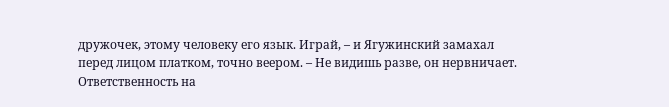дружочек, этому человеку его язык. Играй, – и Ягужинский замахал перед лицом платком, точно веером. – Не видишь разве, он нервничает. Ответственность на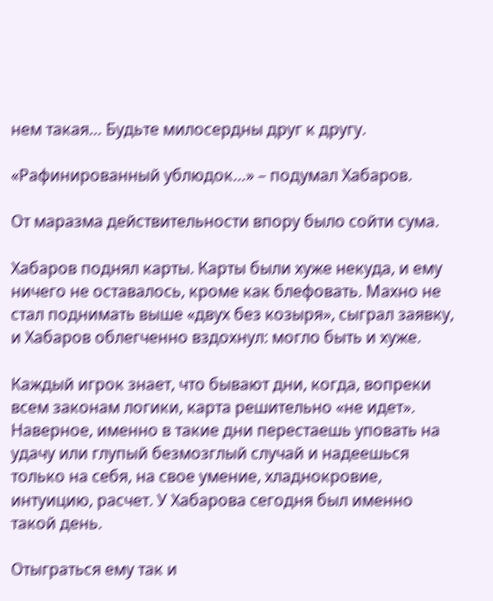нем такая… Будьте милосердны друг к другу.

«Рафинированный ублюдок…» – подумал Хабаров.

От маразма действительности впору было сойти сума.

Хабаров поднял карты. Карты были хуже некуда, и ему ничего не оставалось, кроме как блефовать. Махно не стал поднимать выше «двух без козыря», сыграл заявку, и Хабаров облегченно вздохнул: могло быть и хуже.

Каждый игрок знает, что бывают дни, когда, вопреки всем законам логики, карта решительно «не идет». Наверное, именно в такие дни перестаешь уповать на удачу или глупый безмозглый случай и надеешься только на себя, на свое умение, хладнокровие, интуицию, расчет. У Хабарова сегодня был именно такой день.

Отыграться ему так и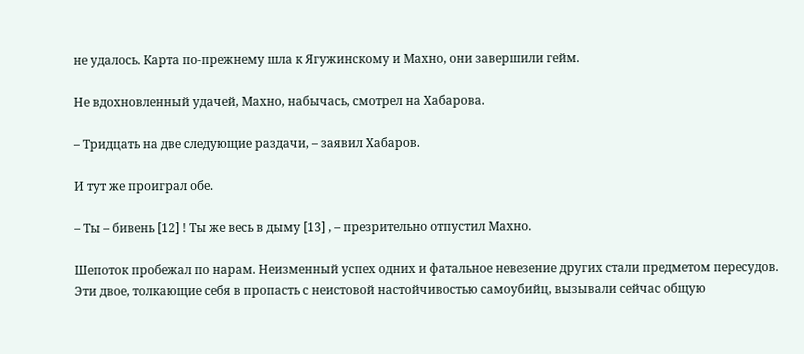не удалось. Карта по-прежнему шла к Ягужинскому и Махно, они завершили гейм.

Не вдохновленный удачей, Махно, набычась, смотрел на Хабарова.

– Тридцать на две следующие раздачи, – заявил Хабаров.

И тут же проиграл обе.

– Ты – бивень [12] ! Ты же весь в дыму [13] , – презрительно отпустил Махно.

Шепоток пробежал по нарам. Неизменный успех одних и фатальное невезение других стали предметом пересудов. Эти двое, толкающие себя в пропасть с неистовой настойчивостью самоубийц, вызывали сейчас общую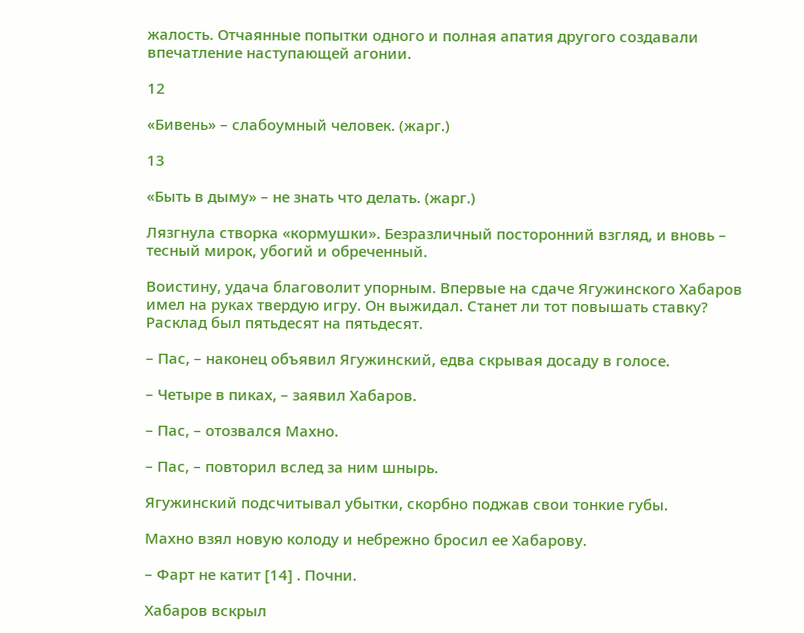жалость. Отчаянные попытки одного и полная апатия другого создавали впечатление наступающей агонии.

12

«Бивень» – слабоумный человек. (жарг.)

13

«Быть в дыму» – не знать что делать. (жарг.)

Лязгнула створка «кормушки». Безразличный посторонний взгляд, и вновь – тесный мирок, убогий и обреченный.

Воистину, удача благоволит упорным. Впервые на сдаче Ягужинского Хабаров имел на руках твердую игру. Он выжидал. Станет ли тот повышать ставку? Расклад был пятьдесят на пятьдесят.

– Пас, – наконец объявил Ягужинский, едва скрывая досаду в голосе.

– Четыре в пиках, – заявил Хабаров.

– Пас, – отозвался Махно.

– Пас, – повторил вслед за ним шнырь.

Ягужинский подсчитывал убытки, скорбно поджав свои тонкие губы.

Махно взял новую колоду и небрежно бросил ее Хабарову.

– Фарт не катит [14] . Почни.

Хабаров вскрыл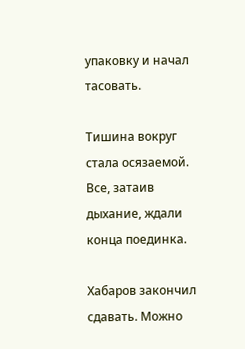упаковку и начал тасовать.

Тишина вокруг стала осязаемой. Все, затаив дыхание, ждали конца поединка.

Хабаров закончил сдавать. Можно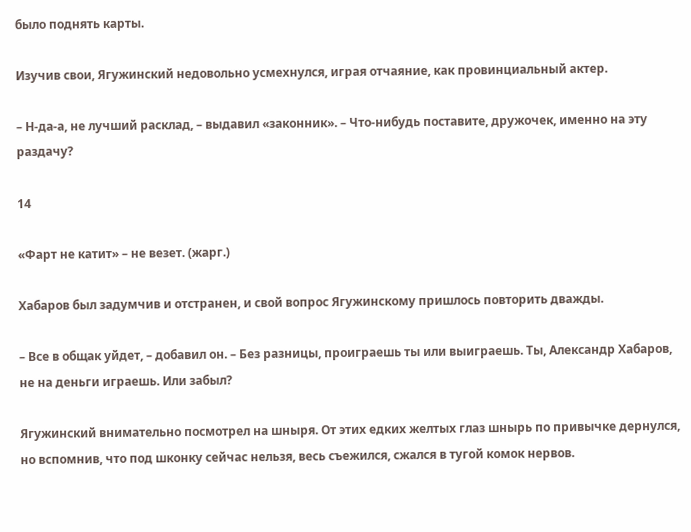было поднять карты.

Изучив свои, Ягужинский недовольно усмехнулся, играя отчаяние, как провинциальный актер.

– Н-да-а, не лучший расклад, – выдавил «законник». – Что-нибудь поставите, дружочек, именно на эту раздачу?

14

«Фарт не катит» – не везет. (жарг.)

Хабаров был задумчив и отстранен, и свой вопрос Ягужинскому пришлось повторить дважды.

– Все в общак уйдет, – добавил он. – Без разницы, проиграешь ты или выиграешь. Ты, Александр Хабаров, не на деньги играешь. Или забыл?

Ягужинский внимательно посмотрел на шныря. От этих едких желтых глаз шнырь по привычке дернулся, но вспомнив, что под шконку сейчас нельзя, весь съежился, сжался в тугой комок нервов.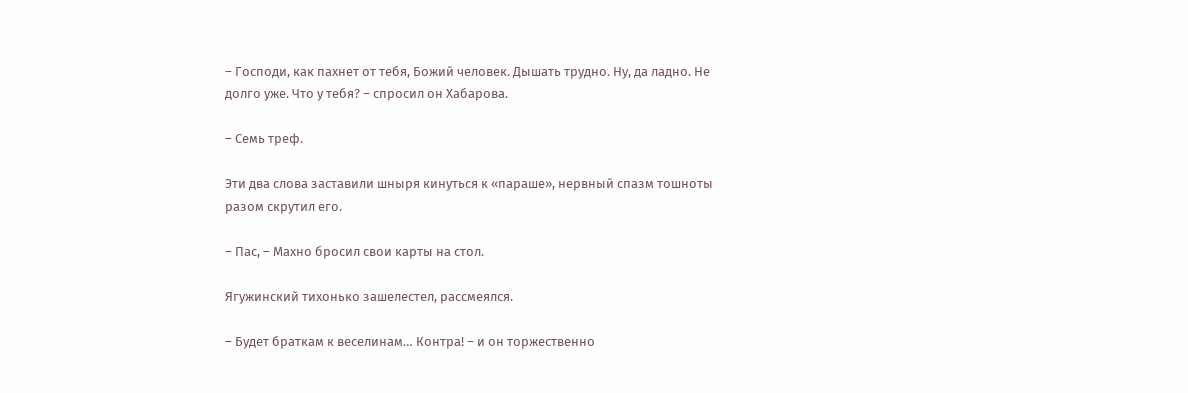– Господи, как пахнет от тебя, Божий человек. Дышать трудно. Ну, да ладно. Не долго уже. Что у тебя? – спросил он Хабарова.

– Семь треф.

Эти два слова заставили шныря кинуться к «параше», нервный спазм тошноты разом скрутил его.

– Пас, – Махно бросил свои карты на стол.

Ягужинский тихонько зашелестел, рассмеялся.

– Будет браткам к веселинам… Контра! – и он торжественно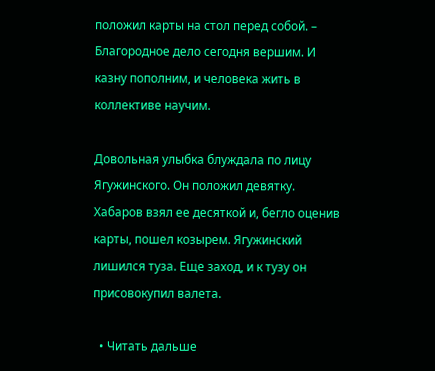положил карты на стол перед собой. – Благородное дело сегодня вершим. И казну пополним, и человека жить в коллективе научим.

Довольная улыбка блуждала по лицу Ягужинского. Он положил девятку. Хабаров взял ее десяткой и, бегло оценив карты, пошел козырем. Ягужинский лишился туза. Еще заход, и к тузу он присовокупил валета.

  • Читать дальше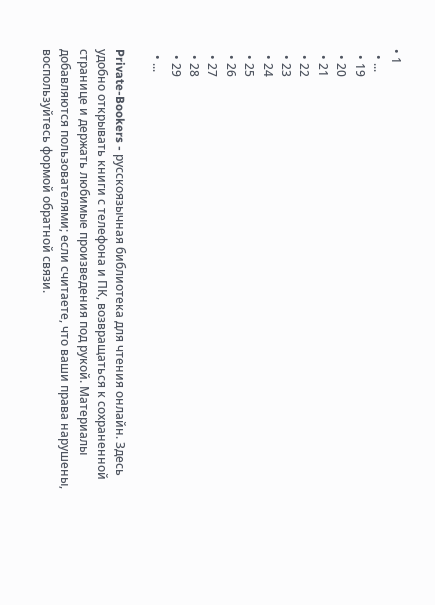• 1
  • ...
  • 19
  • 20
  • 21
  • 22
  • 23
  • 24
  • 25
  • 26
  • 27
  • 28
  • 29
  • ...

Private-Bookers - русскоязычная библиотека для чтения онлайн. Здесь удобно открывать книги с телефона и ПК, возвращаться к сохраненной странице и держать любимые произведения под рукой. Материалы добавляются пользователями; если считаете, что ваши права нарушены, воспользуйтесь формой обратной связи.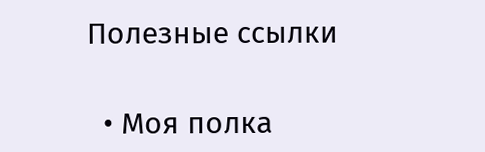Полезные ссылки

  • Моя полка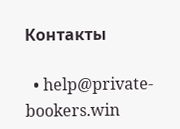Контакты

  • help@private-bookers.win